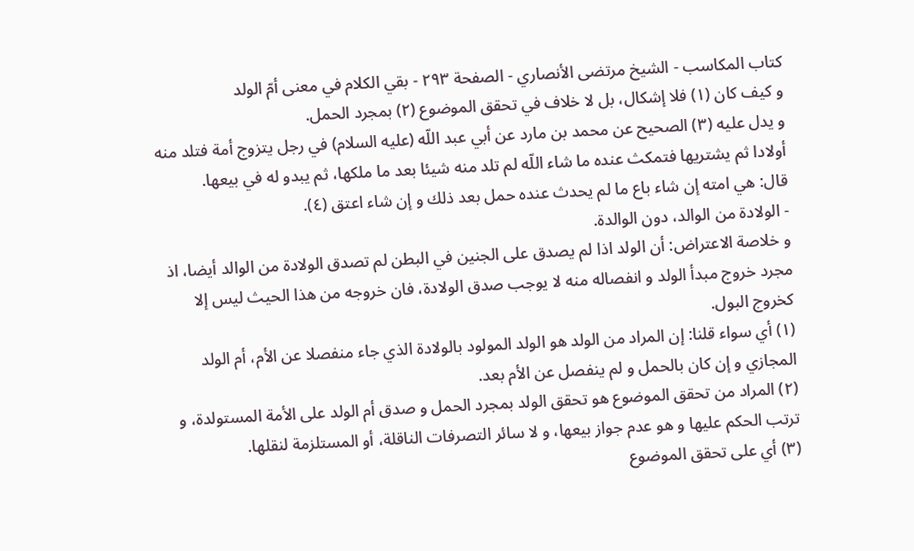كتاب المكاسب - الشيخ مرتضى الأنصاري - الصفحة ٢٩٣ - بقي الكلام في معنى أمّ الولد
و كيف كان (١) فلا إشكال، بل لا خلاف في تحقق الموضوع (٢) بمجرد الحمل.
و يدل عليه (٣) الصحيح عن محمد بن مارد عن أبي عبد اللّه (عليه السلام) في رجل يتزوج أمة فتلد منه أولادا ثم يشتريها فتمكث عنده ما شاء اللّه لم تلد منه شيئا بعد ما ملكها، ثم يبدو له في بيعها.
قال: هي امته إن شاء باع ما لم يحدث عنده حمل بعد ذلك و إن شاء اعتق (٤).
- الولادة من الوالد، دون الوالدة.
و خلاصة الاعتراض: أن الولد اذا لم يصدق على الجنين في البطن لم تصدق الولادة من الوالد أيضا، اذ مجرد خروج مبدأ الولد و انفصاله منه لا يوجب صدق الولادة، فان خروجه من هذا الحيث ليس إلا كخروج البول.
(١) أي سواء قلنا: إن المراد من الولد هو الولد المولود بالولادة الذي جاء منفصلا عن الأم، أم الولد المجازي و إن كان بالحمل و لم ينفصل عن الأم بعد.
(٢) المراد من تحقق الموضوع هو تحقق الولد بمجرد الحمل و صدق أم الولد على الأمة المستولدة، و ترتب الحكم عليها و هو عدم جواز بيعها، و لا سائر التصرفات الناقلة، أو المستلزمة لنقلها.
(٣) أي على تحقق الموضوع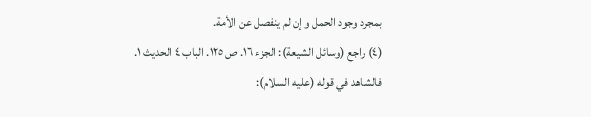بمجرد وجود الحمل و إن لم ينفصل عن الأمة.
(٤) راجع (وسائل الشيعة): الجزء ١٦. ص ١٢٥. الباب ٤ الحديث ١.
فالشاهد في قوله (عليه السلام):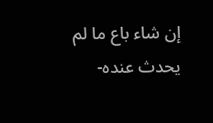إن شاء باع ما لم يحدث عنده-